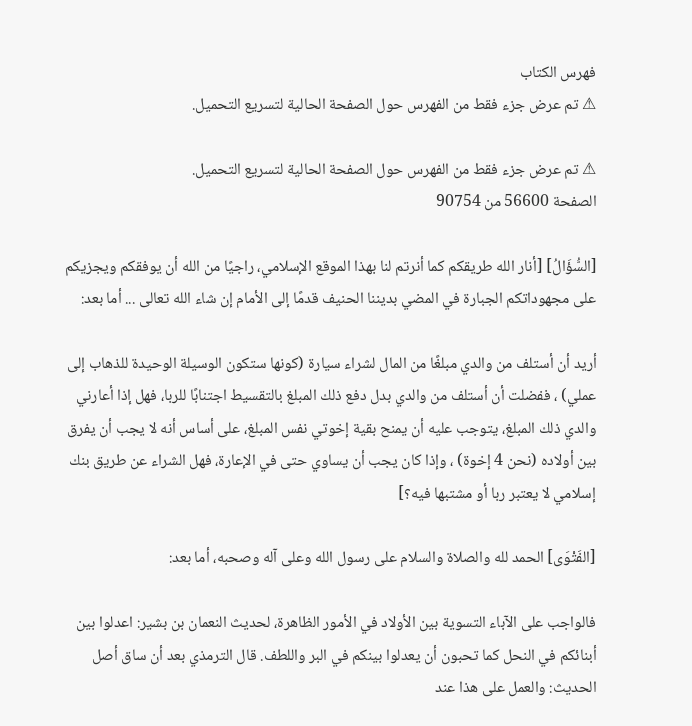فهرس الكتاب
⚠ تم عرض جزء فقط من الفهرس حول الصفحة الحالية لتسريع التحميل.

⚠ تم عرض جزء فقط من الفهرس حول الصفحة الحالية لتسريع التحميل.
الصفحة 56600 من 90754

[السُّؤَالُ] [أنار الله طريقكم كما أنرتم لنا بهذا الموقع الإسلامي، راجيًا من الله أن يوفقكم ويجزيكم على مجهوداتكم الجبارة في المضي بديننا الحنيف قدمًا إلى الأمام إن شاء الله تعالى ... أما بعد:

أريد أن أستلف من والدي مبلغًا من المال لشراء سيارة (كونها ستكون الوسيلة الوحيدة للذهاب إلى عملي) ، ففضلت أن أستلف من والدي بدل دفع ذلك المبلغ بالتقسيط اجتنابًا للربا، فهل إذا أعارني والدي ذلك المبلغ، يتوجب عليه أن يمنح بقية إخوتي نفس المبلغ، على أساس أنه لا يجب أن يفرق بين أولاده (نحن 4 إخوة) ، وإذا كان يجب أن يساوي حتى في الإعارة، فهل الشراء عن طريق بنك إسلامي لا يعتبر ربا أو مشتبها فيه؟]

[الفَتْوَى] الحمد لله والصلاة والسلام على رسول الله وعلى آله وصحبه، أما بعد:

فالواجب على الآباء التسوية بين الأولاد في الأمور الظاهرة، لحديث النعمان بن بشير: اعدلوا بين أبنائكم في النحل كما تحبون أن يعدلوا بينكم في البر واللطف. قال الترمذي بعد أن ساق أصل الحديث: والعمل على هذا عند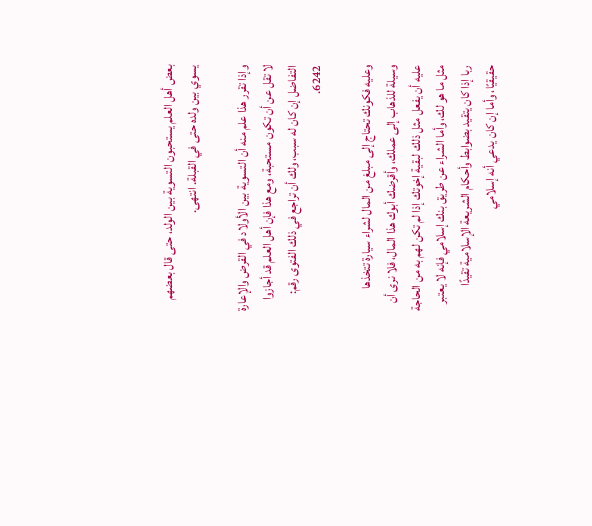بعض أهل العلم يستحبون التسوية بين الولد، حتى قال بعضهم يسوي بين ولده حتى في القبلة. انتهى.

وإذا تقرر هذا علم منه أن التسوية بين الأولاد في القرض والإعارة لا تقل عن أن تكون مستحبة، ومع هذا فإن أهل العلم قد أجازوا التفاضل إن كان له سبب، ولك أن تراجع في ذلك الفتوى رقم: 6242.

وعليه فكونك تحتاج إلى مبلغ من المال لشراء سيارة تتخذها وسيلة للذهاب إلى عملك، وأقرضك أبوك هذا المال، فلا نرى أن عليه أن يفعل مثل ذلك لبقية إخوتك إذا لم تكن لهم به من الحاجة مثل ما هو لك، وأما الشراء عن طريق بنك إسلامي فإنه لا يعتبر ربا إذا كان يتقيد بضوابط وأحكام الشريعة الإسلامية تقيدًا حقيقيًا، وأما إن كان يدعي أنه إسلامي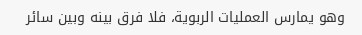وهو يمارس العمليات الربوية، فلا فرق بينه وبين سائر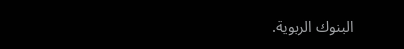البنوك الربوية.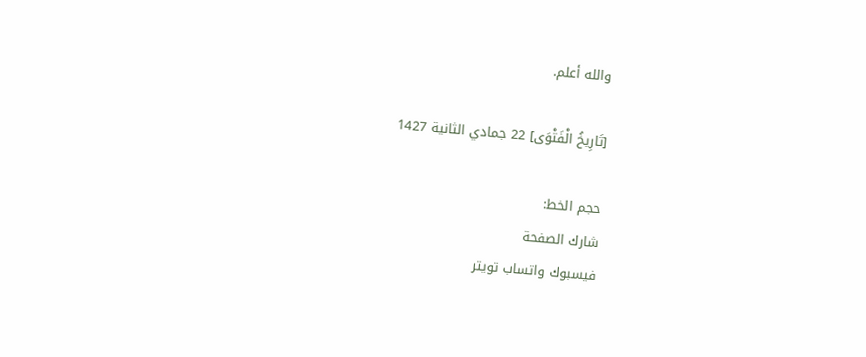والله أعلم.

[تَارِيخُ الْفَتْوَى] 22 جمادي الثانية 1427

حجم الخط:
شارك الصفحة
فيسبوك واتساب تويتر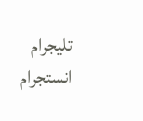تليجرام انستجرام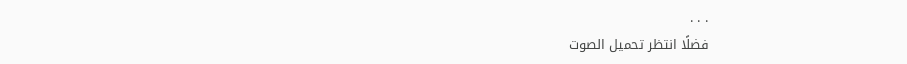. . .
فضلًا انتظر تحميل الصوت